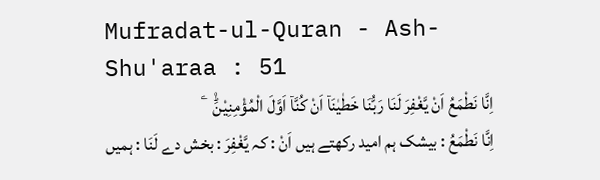Mufradat-ul-Quran - Ash-Shu'araa : 51
اِنَّا نَطْمَعُ اَنْ یَّغْفِرَ لَنَا رَبُّنَا خَطٰیٰنَاۤ اَنْ كُنَّاۤ اَوَّلَ الْمُؤْمِنِیْنَؕ۠   ۧ
اِنَّا نَطْمَعُ : بیشک ہم امید رکھتے ہیں اَنْ : کہ يَّغْفِرَ : بخش دے لَنَا : ہمیں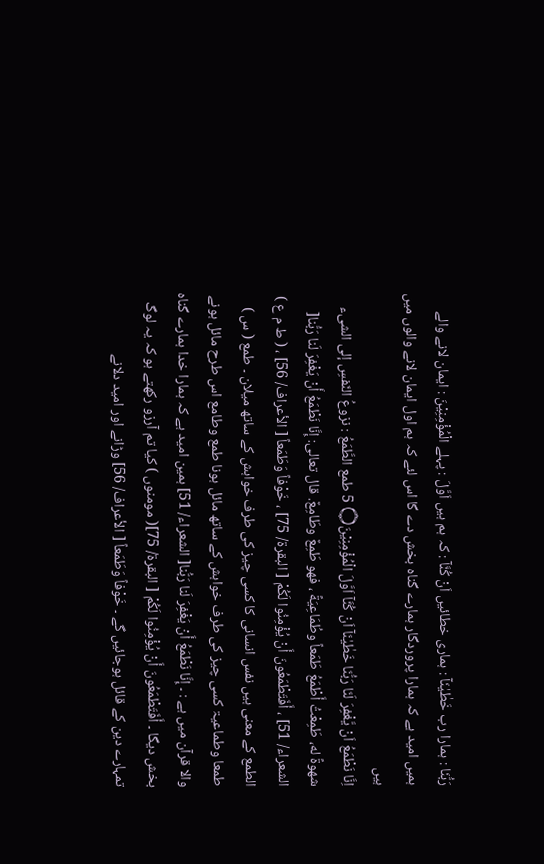رَبُّنَا : ہمارا رب خَطٰيٰنَآ : ہماری خطائیں اَنْ كُنَّآ : کہ ہم ہیں اَوَّلَ : پہلے الْمُؤْمِنِيْنَ : ایمان لانے والے
ہمیں امید ہے کہ ہمارا پروردگار ہمارے گناہ بخش دے گا اس لئے کہ ہم اول ایمان لانے والوں میں ہیں
اِنَّا نَطْمَعُ اَنْ يَّغْفِرَ لَنَا رَبُّنَا خَطٰيٰنَآ اَنْ كُنَّآ اَوَّلَ الْمُؤْمِنِيْنَ۝ 5 طمع الطَّمَعُ : نزوعُ النّفسِ إلى الشیء شهوةً له، طَمِعْتُ أَطْمَعُ طَمَعاً وطُمَاعِيَةً ، فهو طَمِعٌ وطَامِعٌ. قال تعالی: إِنَّا نَطْمَعُ أَنْ يَغْفِرَ لَنا رَبُّنا[ الشعراء/ 51] ، أَفَتَطْمَعُونَ أَنْ يُؤْمِنُوا لَكُمْ [ البقرة/ 75] ، خَوْفاً وَطَمَعاً [ الأعراف/ 56] ، ( ط م ع ) الطمع کے معنی ہیں نفس انسانی کا کسی چیز کی طرف خواہش کے ساتھ میلان ۔ طمع ( س ) طمعا وطماعیۃ کسی چیز کی طرف خواہش کے ساتھ مائل ہونا طمع وطامع اس طرح مائل ہونے والا قرآن میں ہے : ۔ إِنَّا نَطْمَعُ أَنْ يَغْفِرَ لَنا رَبُّنا[ الشعراء/ 51] ہمین امید ہے کہ ہمارا خدا ہمارے گناہ بخش دیگا ۔ أَفَتَطْمَعُونَ أَنْ يُؤْمِنُوا لَكُمْ [ البقرة/ 75]( مومنوں ) کیا تم آرزو رکھتے ہو کہ یہ لوگ تمہارے دین کے قائل ہوجائیں گے ۔ خَوْفاً وَطَمَعاً [ الأعراف/ 56] وڑانے اور امید دلانے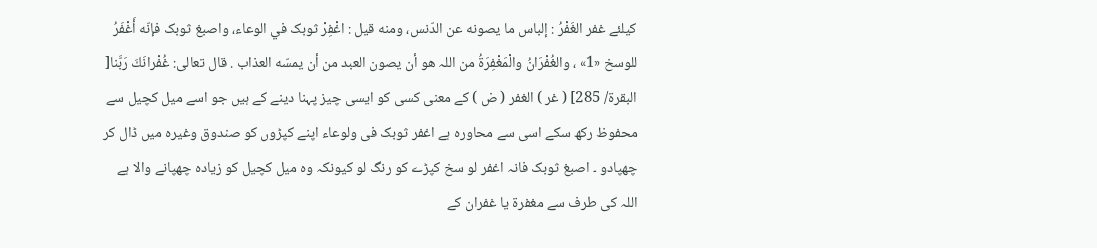کیلئے غفر الغَفْرُ : إلباس ما يصونه عن الدّنس، ومنه قيل : اغْفِرْ ثوبک في الوعاء، واصبغ ثوبک فإنّه أَغْفَرُ للوسخ «1» ، والغُفْرَانُ والْمَغْفِرَةُ من اللہ هو أن يصون العبد من أن يمسّه العذاب . قال تعالی: غُفْرانَكَ رَبَّنا[ البقرة/ 285] ( غر ) الغفر ( ض ) کے معنی کسی کو ایسی چیز پہنا دینے کے ہیں جو اسے میل کچیل سے محفوظ رکھ سکے اسی سے محاورہ ہے اغفر ثوبک فی ولوعاء اپنے کپڑوں کو صندوق وغیرہ میں ڈال کر چھپادو ۔ اصبغ ثوبک فانہ اغفر لو سخ کپڑے کو رنگ لو کیونکہ وہ میل کچیل کو زیادہ چھپانے والا ہے اللہ کی طرف سے مغفرۃ یا غفران کے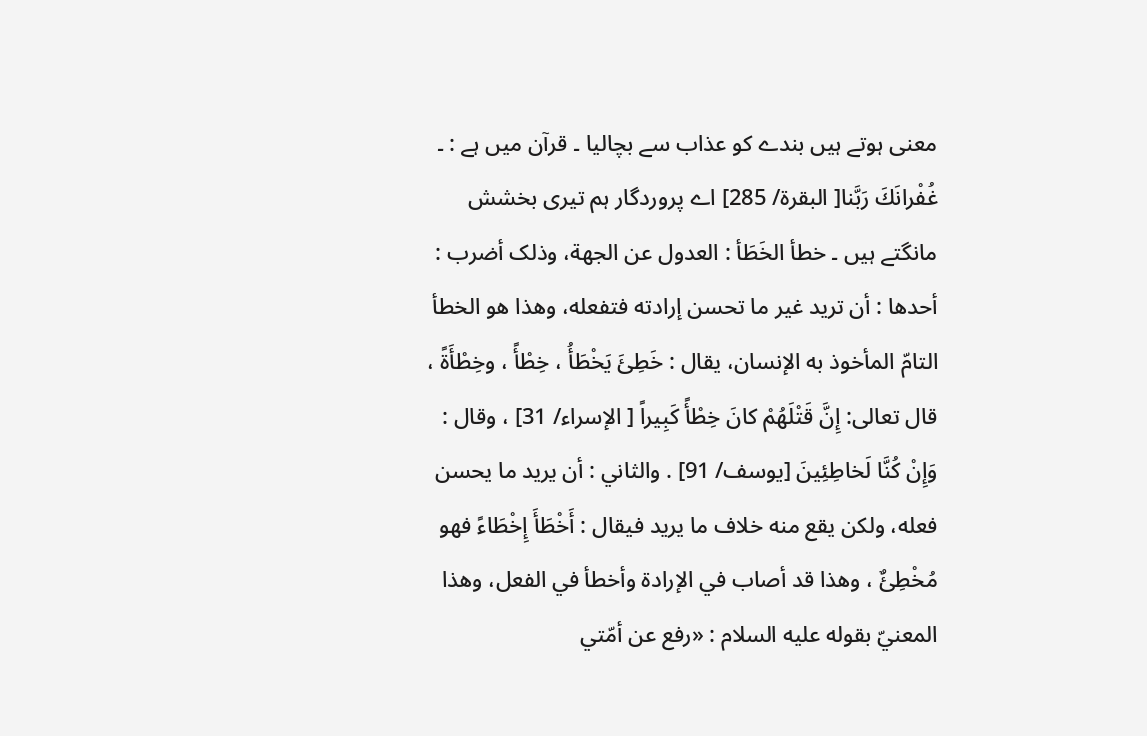معنی ہوتے ہیں بندے کو عذاب سے بچالیا ۔ قرآن میں ہے : ۔ غُفْرانَكَ رَبَّنا[ البقرة/ 285] اے پروردگار ہم تیری بخشش مانگتے ہیں ۔ خطأ الخَطَأ : العدول عن الجهة، وذلک أضرب : أحدها : أن ترید غير ما تحسن إرادته فتفعله، وهذا هو الخطأ التامّ المأخوذ به الإنسان، يقال : خَطِئَ يَخْطَأُ ، خِطْأً ، وخِطْأَةً ، قال تعالی: إِنَّ قَتْلَهُمْ كانَ خِطْأً كَبِيراً [ الإسراء/ 31] ، وقال : وَإِنْ كُنَّا لَخاطِئِينَ [يوسف/ 91] . والثاني : أن يريد ما يحسن فعله، ولکن يقع منه خلاف ما يريد فيقال : أَخْطَأَ إِخْطَاءً فهو مُخْطِئٌ ، وهذا قد أصاب في الإرادة وأخطأ في الفعل، وهذا المعنيّ بقوله عليه السلام : «رفع عن أمّتي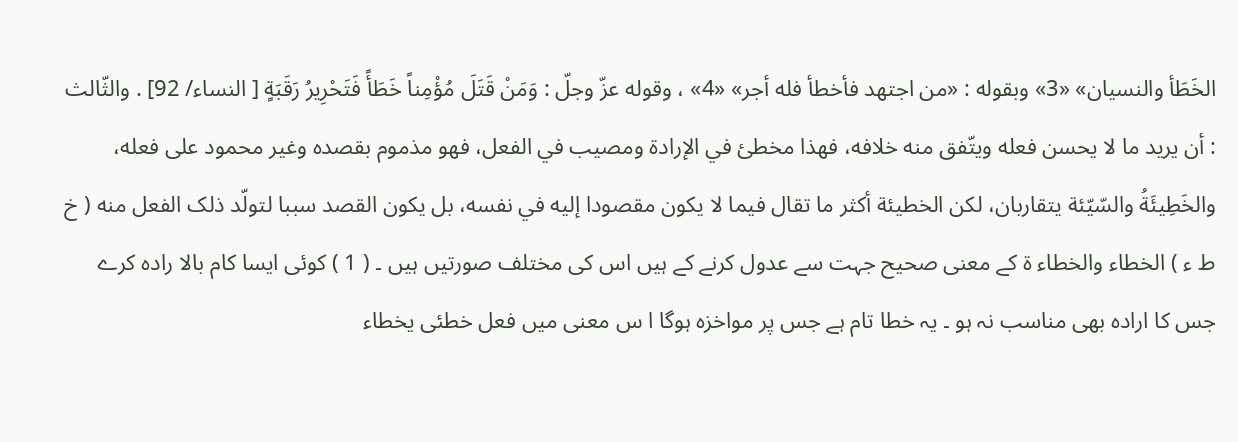الخَطَأ والنسیان» «3» وبقوله : «من اجتهد فأخطأ فله أجر» «4» ، وقوله عزّ وجلّ : وَمَنْ قَتَلَ مُؤْمِناً خَطَأً فَتَحْرِيرُ رَقَبَةٍ [ النساء/ 92] . والثّالث : أن يريد ما لا يحسن فعله ويتّفق منه خلافه، فهذا مخطئ في الإرادة ومصیب في الفعل، فهو مذموم بقصده وغیر محمود علی فعله، والخَطِيئَةُ والسّيّئة يتقاربان، لکن الخطيئة أكثر ما تقال فيما لا يكون مقصودا إليه في نفسه، بل يكون القصد سببا لتولّد ذلک الفعل منه ( خ ط ء ) الخطاء والخطاء ۃ کے معنی صحیح جہت سے عدول کرنے کے ہیں اس کی مختلف صورتیں ہیں ۔ ( 1 ) کوئی ایسا کام بالا رادہ کرے جس کا ارادہ بھی مناسب نہ ہو ۔ یہ خطا تام ہے جس پر مواخزہ ہوگا ا س معنی میں فعل خطئی یخطاء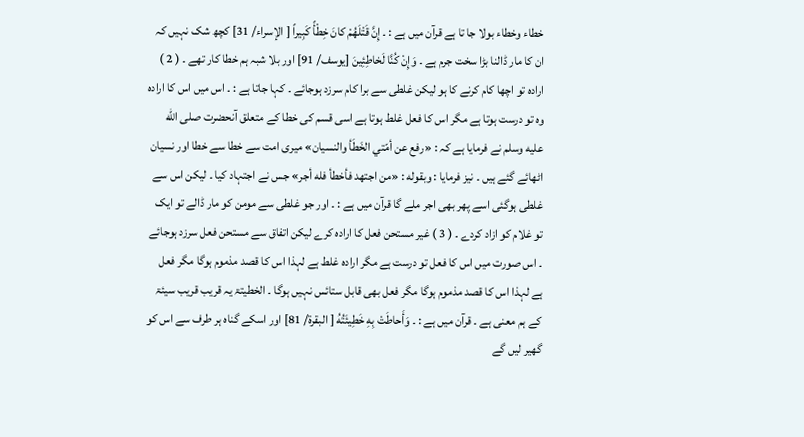خطاء وخطاء بولا جا تا ہے قرآن میں ہے : ۔ إِنَّ قَتْلَهُمْ كانَ خِطْأً كَبِيراً [ الإسراء/ 31] کچھ شک نہیں کہ ان کا مار ڈالنا بڑا سخت جرم ہے ۔ وَإِنْ كُنَّا لَخاطِئِينَ [يوسف/ 91] اور بلا شبہ ہم خطا کار تھے ۔ ( 2 ) ارادہ تو اچھا کام کرنے کا ہو لیکن غلطی سے برا کام سرزد ہوجائے ۔ کہا جاتا ہے : ۔ اس میں اس کا ارادہ وہ تو درست ہوتا ہے مگر اس کا فعل غلط ہوتا ہے اسی قسم کی خطا کے متعلق آنحضرت صلى الله عليه وسلم نے فرمایا ہے کہ : «رفع عن أمّتي الخَطَأ والنسیان» میری امت سے خطا سے خطا اور نسیان اٹھائے گئے ہیں ۔ نیز فرمایا : وبقوله : «من اجتهد فأخطأ فله أجر» جس نے اجتہاد کیا ۔ لیکن اس سے غلطی ہوگئی اسے پھر بھی اجر ملے گا قرآن میں ہے : ۔ اور جو غلطی سے مومن کو مار ڈالے تو ایک تو غلام کو ازاد کردے ۔ ( 3 ) غیر مستحن فعل کا ارادہ کرے لیکن اتفاق سے مستحن فعل سرزد ہوجائے ۔ اس صورت میں اس کا فعل تو درست ہے مگر ارادہ غلط ہے لہذا اس کا قصد مذموم ہوگا مگر فعل ہے لہذا اس کا قصد مذموم ہوگا مگر فعل بھی قابل ستائس نہیں ہوگا ۔ الخطیتۃ یہ قریب قریب سیئۃ کے ہم معنی ہے ۔ قرآن میں ہے : ۔ وَأَحاطَتْ بِهِ خَطِيئَتُهُ [ البقرة/ 81] اور اسکے گناہ ہر طرف سے اس کو گھیر لیں گے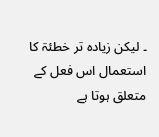۔ لیکن زیادہ تر خطئۃ کا استعمال اس فعل کے متعلق ہوتا ہے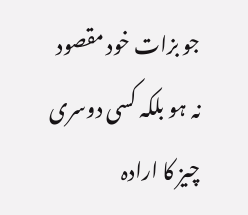جو بزات خود مقصود نہ ہو بلکہ کسی دوسری چیز کا ارادہ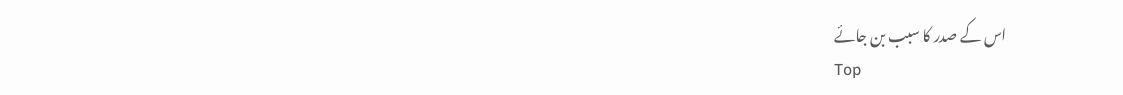اس کے صدر کا سبب بن جائے
Top